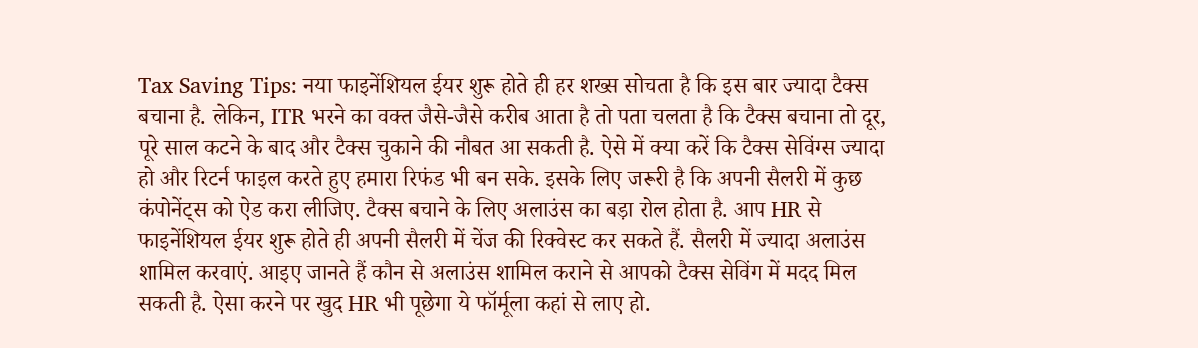Tax Saving Tips: नया फाइनेंशियल ईयर शुरू होते ही हर शख्स सोचता है कि इस बार ज्यादा टैक्स बचाना है. लेकिन, ITR भरने का वक्त जैसे-जैसे करीब आता है तो पता चलता है कि टैक्स बचाना तो दूर, पूरे साल कटने के बाद और टैक्स चुकाने की नौबत आ सकती है. ऐसे में क्या करें कि टैक्स सेविंग्स ज्यादा हो और रिटर्न फाइल करते हुए हमारा रिफंड भी बन सके. इसके लिए जरूरी है कि अपनी सैलरी में कुछ कंपोनेंट्स को ऐड करा लीजिए. टैक्स बचाने के लिए अलाउंस का बड़ा रोल होता है. आप HR से फाइनेंशियल ईयर शुरू होते ही अपनी सैलरी में चेंज की रिक्वेस्ट कर सकते हैं. सैलरी में ज्यादा अलाउंस शामिल करवाएं. आइए जानते हैं कौन से अलाउंस शामिल कराने से आपको टैक्स सेविंग में मदद मिल सकती है. ऐसा करने पर खुद HR भी पूछेगा ये फॉर्मूला कहां से लाए हो.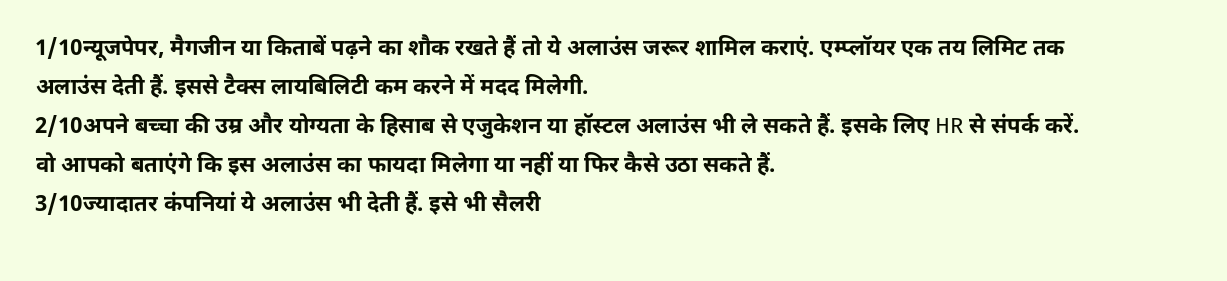1/10न्यूजपेपर, मैगजीन या किताबें पढ़ने का शौक रखते हैं तो ये अलाउंस जरूर शामिल कराएं. एम्प्लॉयर एक तय लिमिट तक अलाउंस देती हैं. इससे टैक्स लायबिलिटी कम करने में मदद मिलेगी.
2/10अपने बच्चा की उम्र और योग्यता के हिसाब से एजुकेशन या हॉस्टल अलाउंस भी ले सकते हैं. इसके लिए HR से संपर्क करें. वो आपको बताएंगे कि इस अलाउंस का फायदा मिलेगा या नहीं या फिर कैसे उठा सकते हैं.
3/10ज्यादातर कंपनियां ये अलाउंस भी देती हैं. इसे भी सैलरी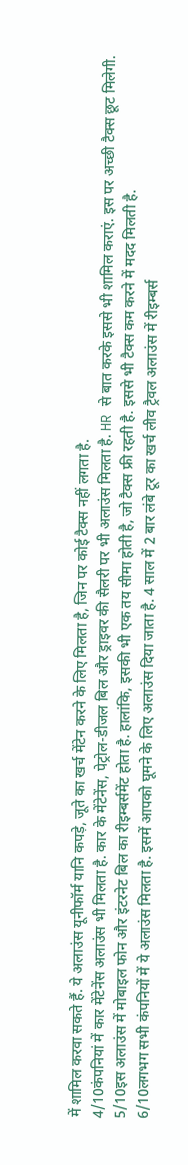में शामिल करवा सकते हैं. ये अलाउंस यूनीफॉर्म यानि कपड़े, जूते का खर्च मेंटेन करने के लिए मिलता है, जिन पर कोई टैक्स नहीं लगता है.
4/10कंपनियां में कार मेंटेनेंस अलाउंस भी मिलता है. कार के मेंटेनेंस, पेट्रोल-डीजल बिल और ड्राइवर की सैलरी पर भी अलाउंस मिलता है. HR से बात करके इससे भी शामिल कराएं. इस पर अच्छी टैक्स छूट मिलेगी.
5/10इस अलाउंस में मोबाइल फोन और इंटरनेट बिल का रीइम्बर्समेंट होता है. हालांकि, इसकी भी एक तय सीमा होती है, जो टैक्स फ्री रहती है. इससे भी टैक्स कम करने में मदद मिलती है.
6/10लगभग सभी कंपनियों में ये अलाउंस मिलता है. इसमें आपको घूमने के लिए अलाउंस दिया जाता है. 4 साल में 2 बार लंबे टूर का खर्च लीव ट्रैवल अलाउंस में रीइम्बर्स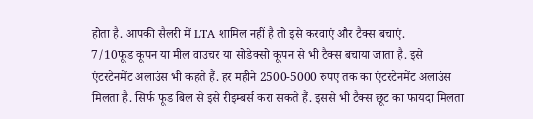होता है. आपकी सैलरी में LTA शामिल नहीं है तो इसे करवाएं और टैक्स बचाएं.
7/10फूड कूपन या मील वाउचर या सोडेक्सो कूपन से भी टैक्स बचाया जाता है. इसे एंटरटेनमेंट अलाउंस भी कहते हैं. हर महीने 2500-5000 रुपए तक का एंटरटेनमेंट अलाउंस मिलता है. सिर्फ फूड बिल से इसे रीइम्बर्स करा सकते हैं. इससे भी टैक्स छूट का फायदा मिलता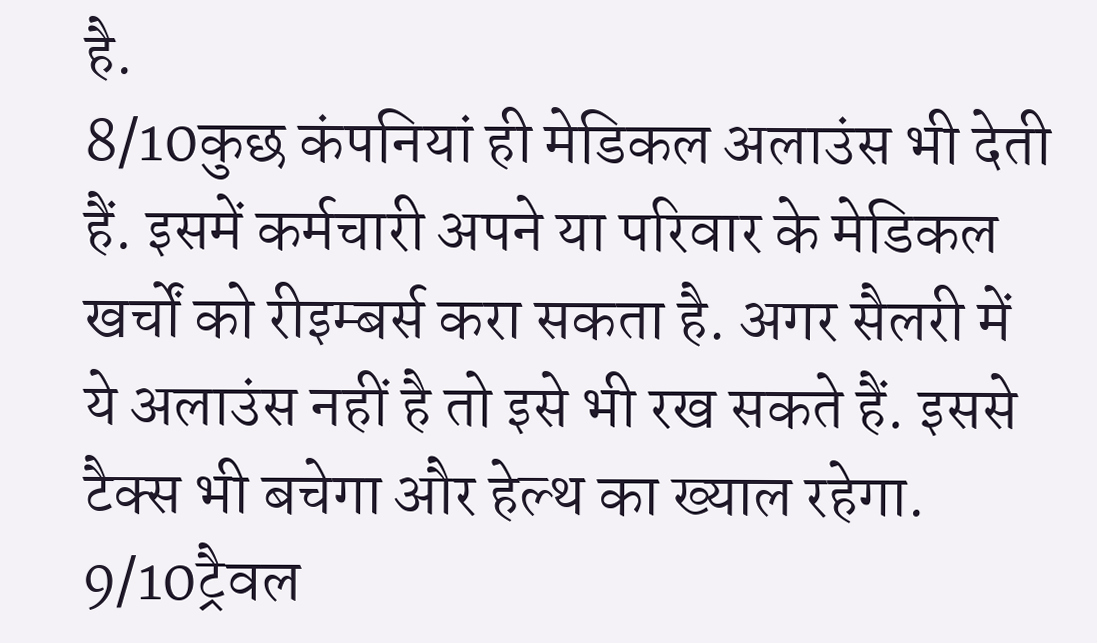है.
8/10कुछ कंपनियां ही मेडिकल अलाउंस भी देती हैं. इसमें कर्मचारी अपने या परिवार के मेडिकल खर्चों को रीइम्बर्स करा सकता है. अगर सैलरी में ये अलाउंस नहीं है तो इसे भी रख सकते हैं. इससे टैक्स भी बचेगा और हेल्थ का ख्याल रहेगा.
9/10ट्रैवल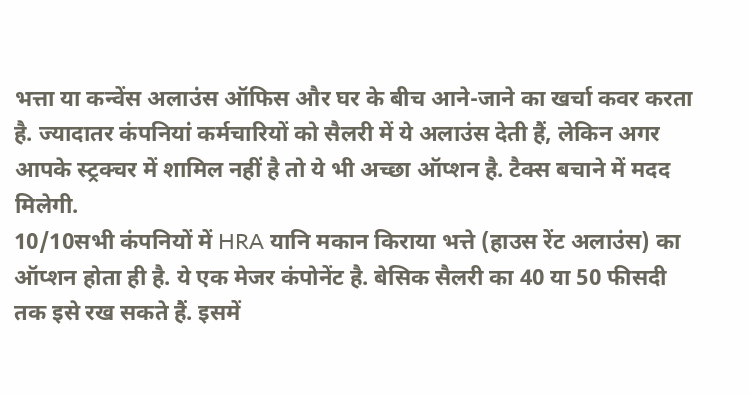भत्ता या कन्वेंस अलाउंस ऑफिस और घर के बीच आने-जाने का खर्चा कवर करता है. ज्यादातर कंपनियां कर्मचारियों को सैलरी में ये अलाउंस देती हैं, लेकिन अगर आपके स्ट्रक्चर में शामिल नहीं है तो ये भी अच्छा ऑप्शन है. टैक्स बचाने में मदद मिलेगी.
10/10सभी कंपनियों में HRA यानि मकान किराया भत्ते (हाउस रेंट अलाउंस) का ऑप्शन होता ही है. ये एक मेजर कंपोनेंट है. बेसिक सैलरी का 40 या 50 फीसदी तक इसे रख सकते हैं. इसमें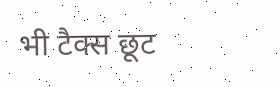भी टैक्स छूट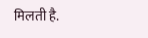मिलती है.